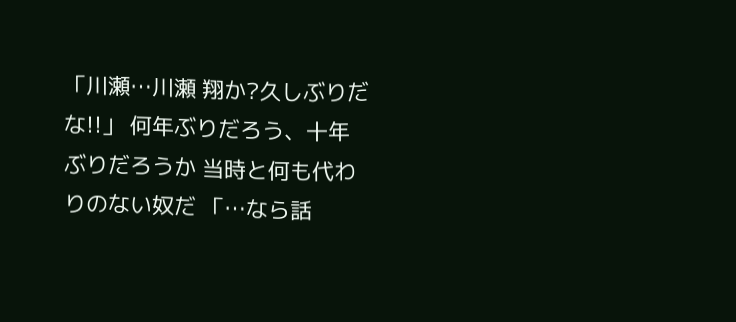「川瀬…川瀬 翔か?久しぶりだな!!」 何年ぶりだろう、十年ぶりだろうか 当時と何も代わりのない奴だ 「…なら話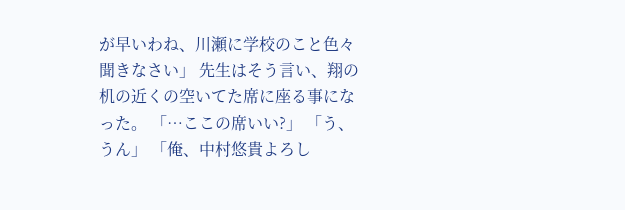が早いわね、川瀬に学校のこと色々聞きなさい」 先生はそう言い、翔の机の近くの空いてた席に座る事になった。 「…ここの席いい?」 「う、うん」 「俺、中村悠貴よろし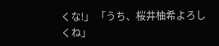くな!」 「うち、桜井柚希よろしくね」